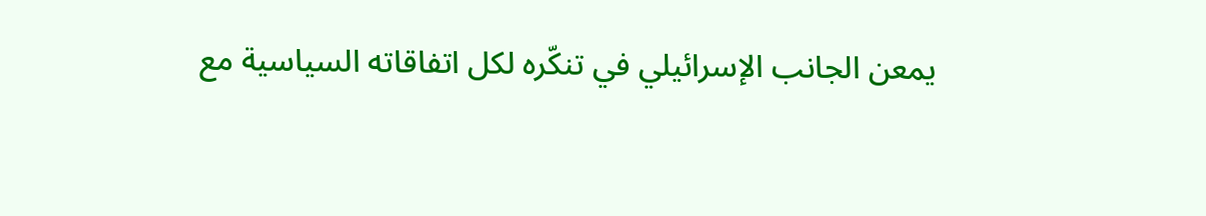يمعن الجانب الإسرائيلي في تنكّره لكل اتفاقاته السياسية مع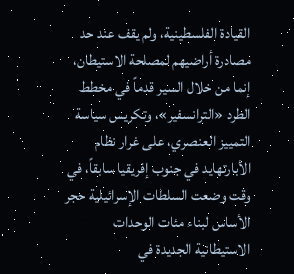القيادة الفلسطينية، ولم يقف عند حد مصادرة أراضيهم لمصلحة الاستيطان، إنما من خلال السير قدماً في مخطط الطرد «الترانسفير»، وتكريس سياسة التمييز العنصري، على غرار نظام الأبارتهايد في جنوب إفريقيا سابقاً، في وقت وضعت السلطات الإسرائيلية حجر الأساس لبناء مئات الوحدات الاستيطانية الجديدة في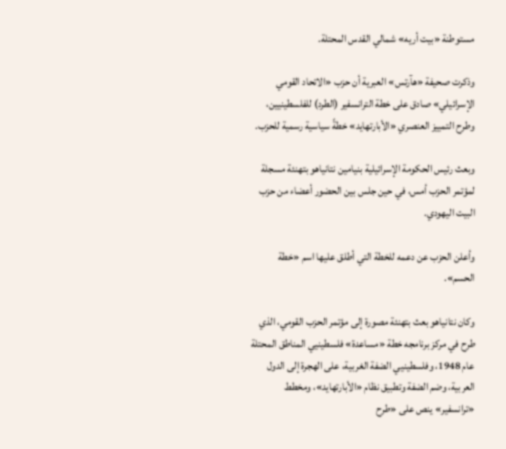مستوطنة «بيت أريه» شمالي القدس المحتلة.

وذكرت صحيفة «هآرتس» العبرية أن حزب «الاتحاد القومي الإسرائيلي» صادق على خطة الترانسفير (الطرد) للفلسطينيين، وطرح التمييز العنصري «الأبارتهايد» خطةً سياسية رسمية للحزب.

وبعث رئيس الحكومة الإسرائيلية بنيامين نتانياهو بتهنئة مسجلة لمؤتمر الحزب أمس، في حين جلس بين الحضور أعضاء من حزب البيت اليهودي.

وأعلن الحزب عن دعمه للخطة التي أطلق عليها اسم «خطة الحسم».

وكان نتانياهو بعث بتهنئة مصورة إلى مؤتمر الحزب القومي، الذي طرح في مركز برنامجه خطة «مساعدة» فلسطينيي المناطق المحتلة عام 1948، وفلسطينيي الضفة الغربية، على الهجرة إلى الدول العربية، وضم الضفة وتطبيق نظام «الأبارتهايد»، ومخطط «ترانسفير» ينص على «طرح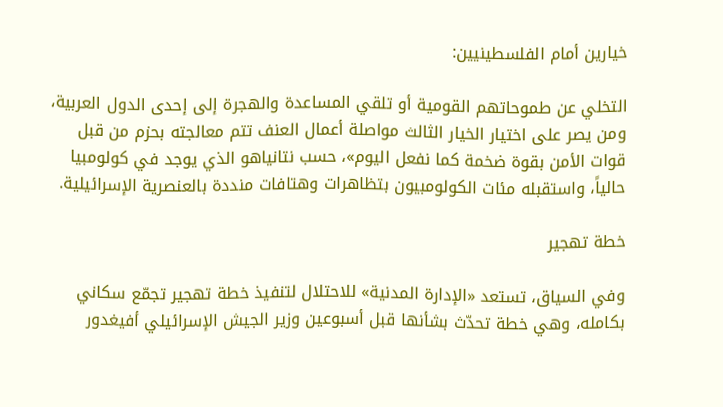خيارين أمام الفلسطينيين:

التخلي عن طموحاتهم القومية أو تلقي المساعدة والهجرة إلى إحدى الدول العربية، ومن يصر على اختيار الخيار الثالث مواصلة أعمال العنف تتم معالجته بحزم من قبل قوات الأمن بقوة ضخمة كما نفعل اليوم»، حسب نتانياهو الذي يوجد في كولومبيا حالياً، واستقبله مئات الكولومبيون بتظاهرات وهتافات منددة بالعنصرية الإسرائيلية.

خطة تهجير

وفي السياق، تستعد «الإدارة المدنية» للاحتلال لتنفيذ خطة تهجير تجمّع سكاني بكامله، وهي خطة تحدّث بشأنها قبل أسبوعين وزير الجيش الإسرائيلي أفيغدور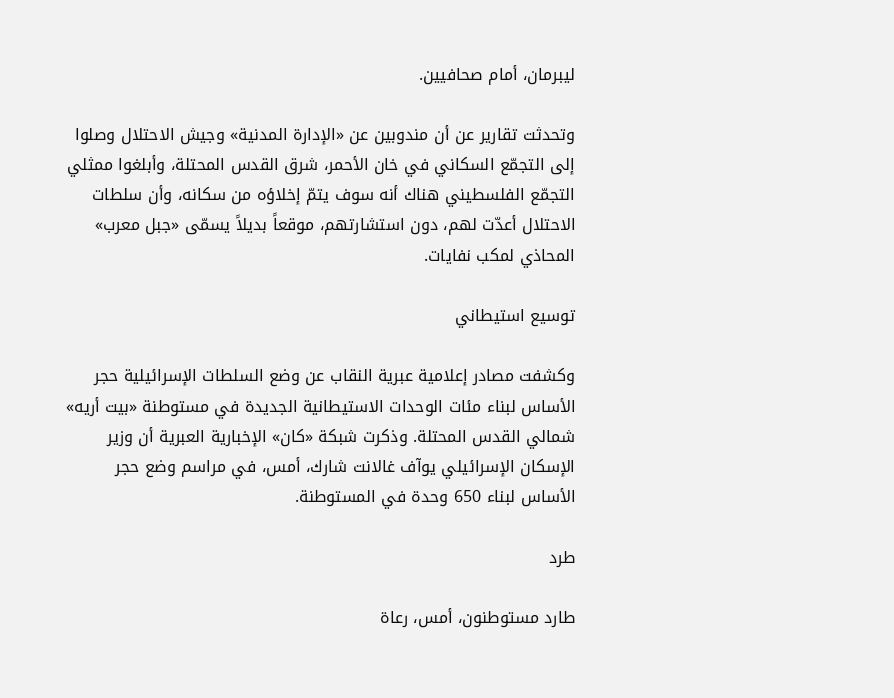ليبرمان، أمام صحافيين.

وتحدثت تقارير عن أن مندوبين عن «الإدارة المدنية» وجيش الاحتلال وصلوا إلى التجمّع السكاني في خان الأحمر، شرق القدس المحتلة، وأبلغوا ممثلي التجمّع الفلسطيني هناك أنه سوف يتمّ إخلاؤه من سكانه، وأن سلطات الاحتلال أعدّت لهم، دون استشارتهم، موقعاً بديلاً يسمّى «جبل معرب» المحاذي لمكب نفايات.

توسيع استيطاني

وكشفت مصادر إعلامية عبرية النقاب عن وضع السلطات الإسرائيلية حجر الأساس لبناء مئات الوحدات الاستيطانية الجديدة في مستوطنة «بيت أريه» شمالي القدس المحتلة. وذكرت شبكة «كان» الإخبارية العبرية أن وزير الإسكان الإسرائيلي يوآف غالانت شارك، أمس، في مراسم وضع حجر الأساس لبناء 650 وحدة في المستوطنة.

طرد

طارد مستوطنون، أمس، رعاة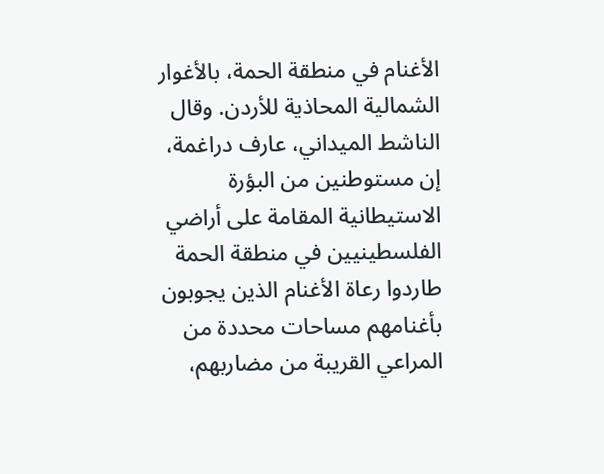الأغنام في منطقة الحمة، بالأغوار الشمالية المحاذية للأردن. وقال الناشط الميداني، عارف دراغمة، إن مستوطنين من البؤرة الاستيطانية المقامة على أراضي الفلسطينيين في منطقة الحمة طاردوا رعاة الأغنام الذين يجوبون بأغنامهم مساحات محددة من المراعي القريبة من مضاربهم،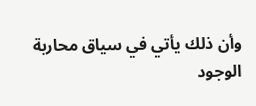وأن ذلك يأتي في سياق محاربة الوجود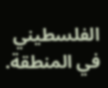الفلسطيني في المنطقة.